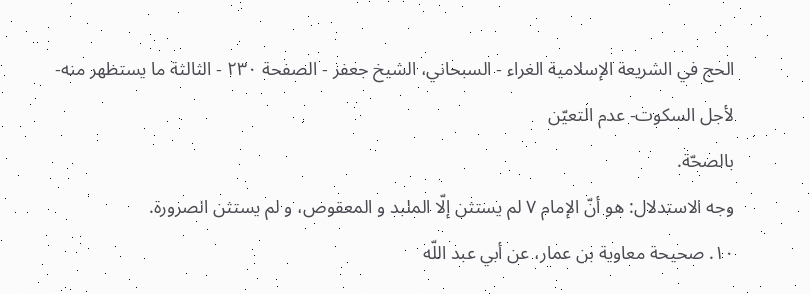الحج في الشريعة الإسلامية الغراء - السبحاني، الشيخ جعفر - الصفحة ٢٣٠ - الثالثة ما يستظهر منه- لأجل السكوت- عدم التعيّن
بالصحّة.
وجه الاستدلال: هو أنّ الإمام ٧ لم يستثن إلّا الملبد و المعقوص، و لم يستثن الصرورة.
١٠. صحيحة معاوية بن عمار، عن أبي عبد اللّه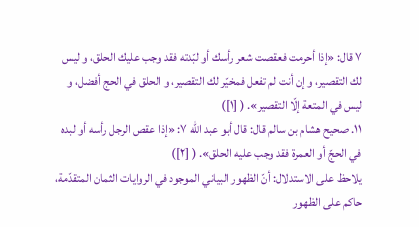٧ قال: «إذا أحرمت فعقصت شعر رأسك أو لبّدته فقد وجب عليك الحلق، و ليس لك التقصير، و إن أنت لم تفعل فمخيّر لك التقصير، و الحلق في الحج أفضل، و ليس في المتعة إلّا التقصير». ( [١])
١١. صحيح هشام بن سالم قال: قال أبو عبد اللّه ٧: «إذا عقص الرجل رأسه أو لبده في الحجّ أو العمرة فقد وجب عليه الحلق». ( [٢])
يلاحظ على الاستدلال: أنّ الظهور البياني الموجود في الروايات الثمان المتقدّمة، حاكم على الظهور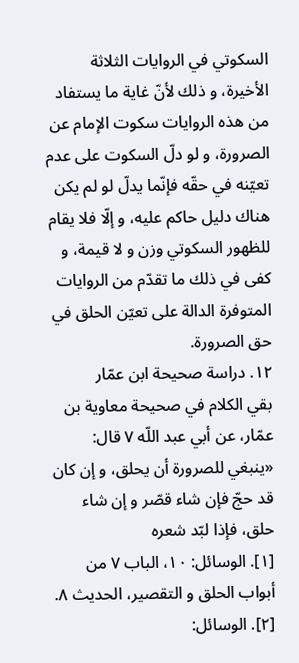السكوتي في الروايات الثلاثة الأخيرة، و ذلك لأنّ غاية ما يستفاد من هذه الروايات سكوت الإمام عن الصرورة، و لو دلّ السكوت على عدم تعيّنه في حقّه فإنّما يدلّ لو لم يكن هناك دليل حاكم عليه، و إلّا فلا يقام للظهور السكوتي وزن و لا قيمة، و كفى في ذلك ما تقدّم من الروايات المتوفرة الدالة على تعيّن الحلق في حق الصرورة.
١٢. دراسة صحيحة ابن عمّار
بقي الكلام في صحيحة معاوية بن عمّار، عن أبي عبد اللّه ٧ قال: «ينبغي للصرورة أن يحلق، و إن كان قد حجّ فإن شاء قصّر و إن شاء حلق، فإذا لبّد شعره
[١]. الوسائل: ١٠، الباب ٧ من أبواب الحلق و التقصير، الحديث ٨.
[٢]. الوسائل: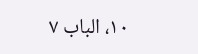١٠، الباب ٧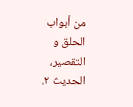من أبواب الحلق و التقصير، الحديث ٢.